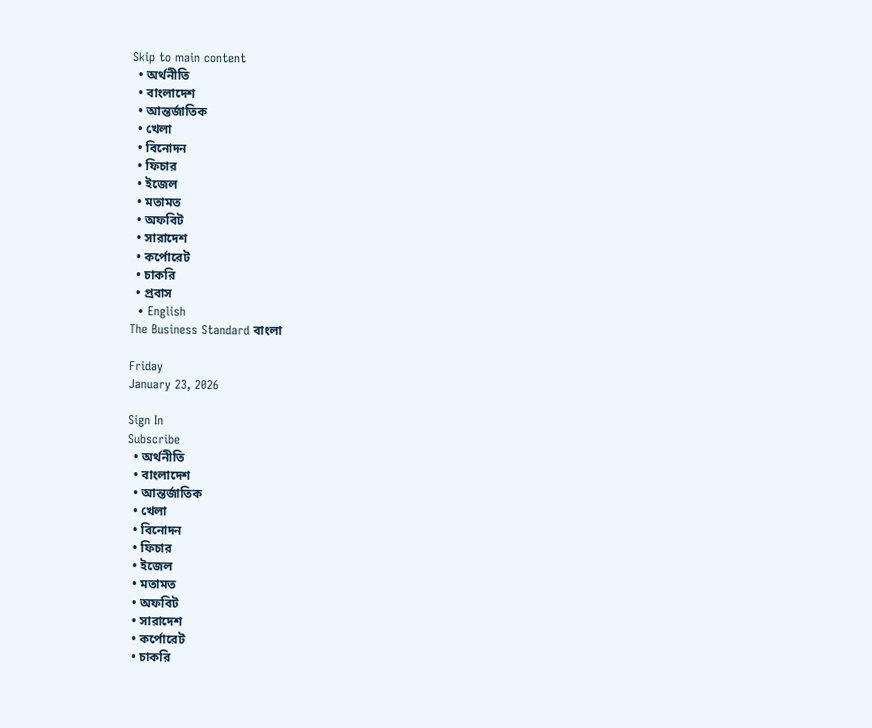Skip to main content
  • অর্থনীতি
  • বাংলাদেশ
  • আন্তর্জাতিক
  • খেলা
  • বিনোদন
  • ফিচার
  • ইজেল
  • মতামত
  • অফবিট
  • সারাদেশ
  • কর্পোরেট
  • চাকরি
  • প্রবাস
  • English
The Business Standard বাংলা

Friday
January 23, 2026

Sign In
Subscribe
  • অর্থনীতি
  • বাংলাদেশ
  • আন্তর্জাতিক
  • খেলা
  • বিনোদন
  • ফিচার
  • ইজেল
  • মতামত
  • অফবিট
  • সারাদেশ
  • কর্পোরেট
  • চাকরি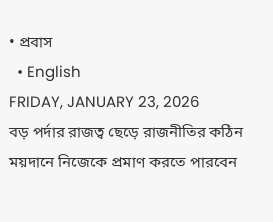• প্রবাস
  • English
FRIDAY, JANUARY 23, 2026
বড় পর্দার রাজত্ব ছেড়ে রাজনীতির কঠিন ময়দানে নিজেকে প্রমাণ করতে পারবেন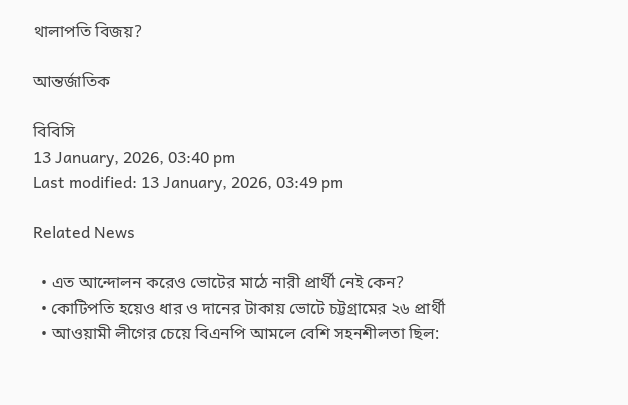থালাপতি বিজয়?

আন্তর্জাতিক

বিবিসি
13 January, 2026, 03:40 pm
Last modified: 13 January, 2026, 03:49 pm

Related News

  • এত আন্দোলন করেও ভোটের মাঠে নারী প্রার্থী নেই কেন?
  • কোটিপতি হয়েও ধার ও দানের টাকায় ভোটে চট্টগ্রামের ২৬ প্রার্থী
  • আওয়ামী লীগের চেয়ে বিএনপি আমলে বেশি সহনশীলতা ছিল: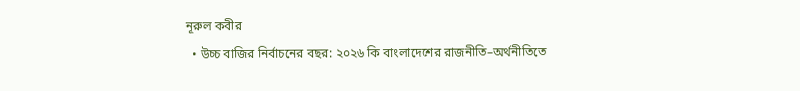নূরুল কবীর
  • উচ্চ বাজির নির্বাচনের বছর: ২০২৬ কি বাংলাদেশের রাজনীতি–অর্থনীতিতে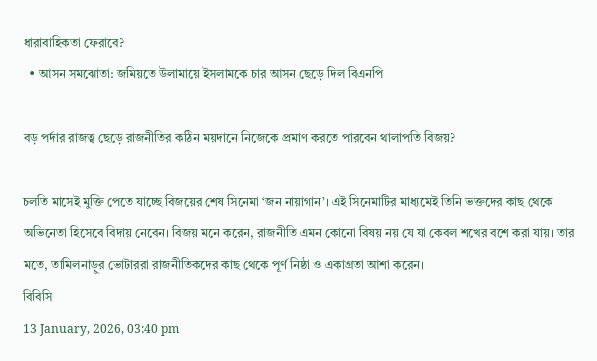ধারাবাহিকতা ফেরাবে?
  • আসন সমঝোতা: জমিয়তে উলামায়ে ইসলামকে চার আসন ছেড়ে দিল বিএনপি

বড় পর্দার রাজত্ব ছেড়ে রাজনীতির কঠিন ময়দানে নিজেকে প্রমাণ করতে পারবেন থালাপতি বিজয়?

চলতি মাসেই মুক্তি পেতে যাচ্ছে বিজয়ের শেষ সিনেমা ‘জন নায়াগান’। এই সিনেমাটির মাধ্যমেই তিনি ভক্তদের কাছ থেকে অভিনেতা হিসেবে বিদায় নেবেন। বিজয় মনে করেন, রাজনীতি এমন কোনো বিষয় নয় যে যা কেবল শখের বশে করা যায়। তার মতে, তামিলনাড়ুর ভোটাররা রাজনীতিকদের কাছ থেকে পূর্ণ নিষ্ঠা ও একাগ্রতা আশা করেন।
বিবিসি
13 January, 2026, 03:40 pm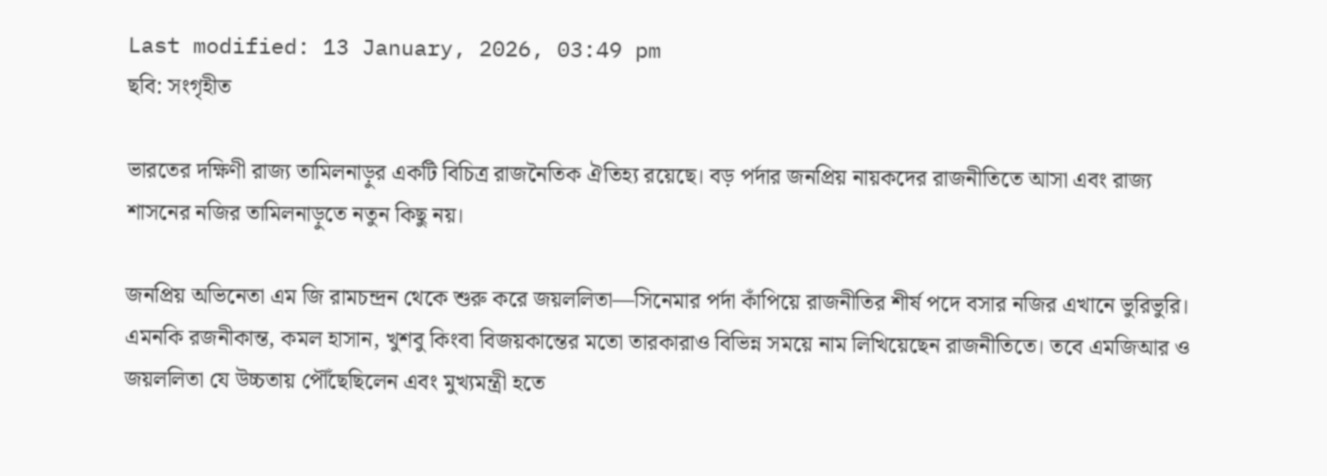Last modified: 13 January, 2026, 03:49 pm
ছবি: সংগৃহীত

ভারতের দক্ষিণী রাজ্য তামিলনাড়ুর একটি বিচিত্র রাজনৈতিক ঐতিহ্য রয়েছে। বড় পর্দার জনপ্রিয় নায়কদের রাজনীতিতে আসা এবং রাজ্য শাসনের নজির তামিলনাড়ুতে নতুন কিছু নয়।

জনপ্রিয় অভিনেতা এম জি রামচন্দ্রন থেকে শুরু করে জয়ললিতা—সিনেমার পর্দা কাঁপিয়ে রাজনীতির শীর্ষ পদে বসার নজির এখানে ভুরিভুরি। এমনকি রজনীকান্ত, কমল হাসান, খুশবু কিংবা বিজয়কান্তের মতো তারকারাও বিভিন্ন সময়ে নাম লিখিয়েছেন রাজনীতিতে। তবে এমজিআর ও জয়ললিতা যে উচ্চতায় পৌঁছেছিলেন এবং মুখ্যমন্ত্রী হতে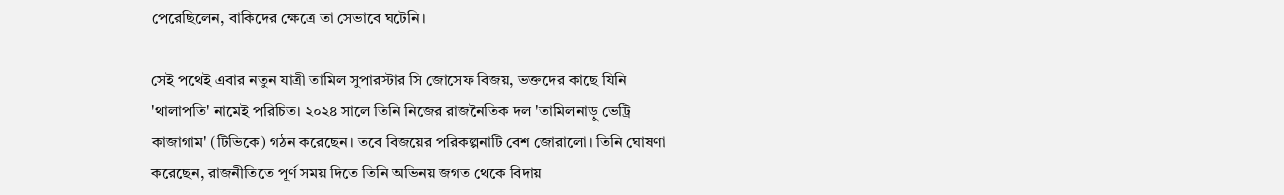পেরেছিলেন, বাকিদের ক্ষেত্রে তা সেভাবে ঘটেনি।

সেই পথেই এবার নতুন যাত্রী তামিল সুপারস্টার সি জোসেফ বিজয়, ভক্তদের কাছে যিনি 'থালাপতি' নামেই পরিচিত। ২০২৪ সালে তিনি নিজের রাজনৈতিক দল 'তামিলনাড়ু ভেট্রি কাজাগাম' (টিভিকে) গঠন করেছেন। তবে বিজয়ের পরিকল্পনাটি বেশ জোরালো। তিনি ঘোষণা করেছেন, রাজনীতিতে পূর্ণ সময় দিতে তিনি অভিনয় জগত থেকে বিদায়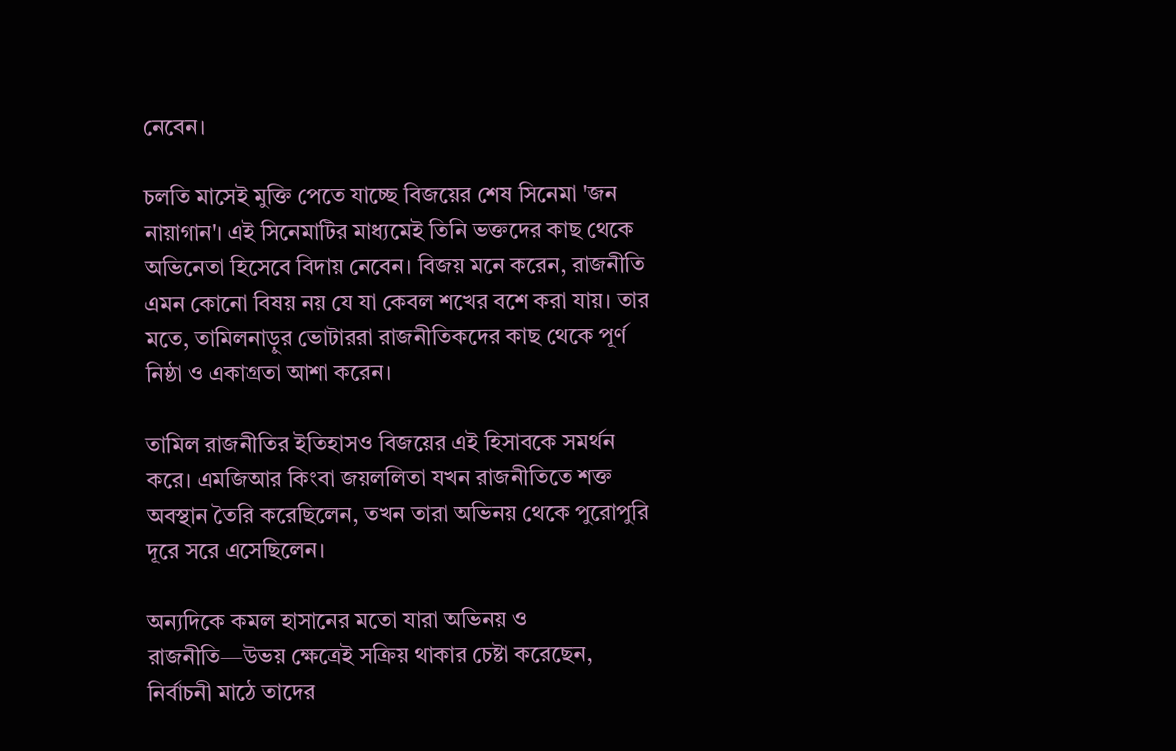নেবেন।

চলতি মাসেই মুক্তি পেতে যাচ্ছে বিজয়ের শেষ সিনেমা 'জন নায়াগান'। এই সিনেমাটির মাধ্যমেই তিনি ভক্তদের কাছ থেকে অভিনেতা হিসেবে বিদায় নেবেন। বিজয় মনে করেন, রাজনীতি এমন কোনো বিষয় নয় যে যা কেবল শখের বশে করা যায়। তার মতে, তামিলনাড়ুর ভোটাররা রাজনীতিকদের কাছ থেকে পূর্ণ নিষ্ঠা ও একাগ্রতা আশা করেন।

তামিল রাজনীতির ইতিহাসও বিজয়ের এই হিসাবকে সমর্থন করে। এমজিআর কিংবা জয়ললিতা যখন রাজনীতিতে শক্ত অবস্থান তৈরি করেছিলেন, তখন তারা অভিনয় থেকে পুরোপুরি দূরে সরে এসেছিলেন।

অন্যদিকে কমল হাসানের মতো যারা অভিনয় ও রাজনীতি—উভয় ক্ষেত্রেই সক্রিয় থাকার চেষ্টা করেছেন, নির্বাচনী মাঠে তাদের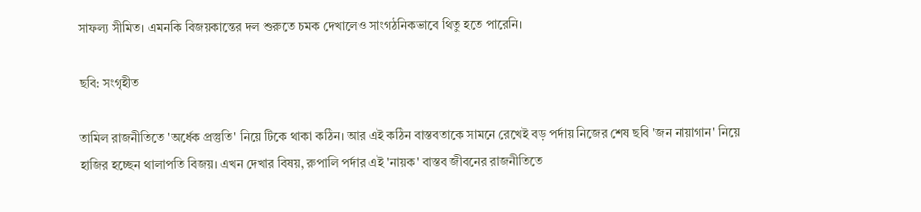সাফল্য সীমিত। এমনকি বিজয়কান্তের দল শুরুতে চমক দেখালেও সাংগঠনিকভাবে থিতু হতে পারেনি।

ছবি: সংগৃহীত

তামিল রাজনীতিতে 'অর্ধেক প্রস্তুতি' নিয়ে টিকে থাকা কঠিন। আর এই কঠিন বাস্তবতাকে সামনে রেখেই বড় পর্দায় নিজের শেষ ছবি 'জন নায়াগান' নিয়ে হাজির হচ্ছেন থালাপতি বিজয়। এখন দেখার বিষয়, রুপালি পর্দার এই 'নায়ক' বাস্তব জীবনের রাজনীতিতে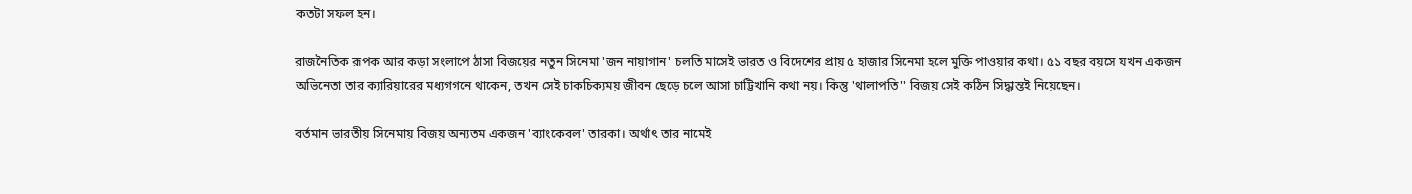কতটা সফল হন।

রাজনৈতিক রূপক আর কড়া সংলাপে ঠাসা বিজয়ের নতুন সিনেমা 'জন নায়াগান' চলতি মাসেই ভারত ও বিদেশের প্রায় ৫ হাজার সিনেমা হলে মুক্তি পাওয়ার কথা। ৫১ বছর বয়সে যখন একজন অভিনেতা তার ক্যারিয়ারের মধ্যগগনে থাকেন, তখন সেই চাকচিক্যময় জীবন ছেড়ে চলে আসা চাট্টিখানি কথা নয়। কিন্তু 'থালাপতি'' বিজয় সেই কঠিন সিদ্ধান্তই নিয়েছেন।

বর্তমান ভারতীয় সিনেমায় বিজয় অন্যতম একজন 'ব্যাংকেবল' তারকা। অর্থাৎ তার নামেই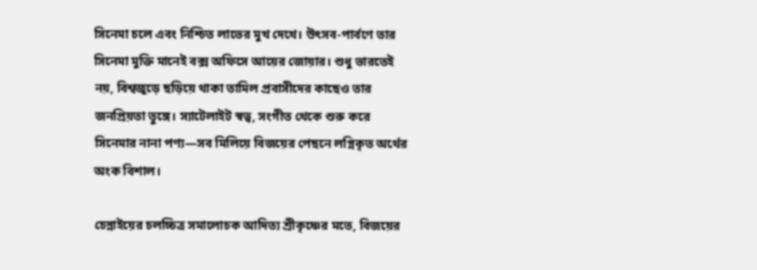সিনেমা চলে এবং নিশ্চিত লাভের মুখ দেখে। উৎসব-পার্বণে তার সিনেমা মুক্তি মানেই বক্স অফিসে আয়ের জোয়ার। শুধু ভারতেই নয়, বিশ্বজুড়ে ছড়িয়ে থাকা তামিল প্রবাসীদের কাছেও তার জনপ্রিয়তা তুঙ্গে। স্যাটেলাইট স্বত্ব, সংগীত থেকে শুরু করে সিনেমার নানা পণ্য—সব মিলিয়ে বিজয়ের পেছনে লগ্নিকৃত অর্থের অংক বিশাল।

চেন্নাইয়ের চলচ্চিত্র সমালোচক আদিত্য শ্রীকৃষ্ণের মতে, বিজয়ের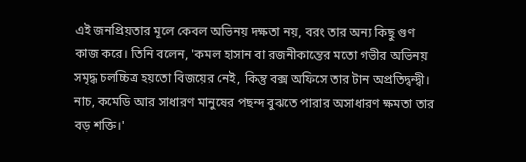এই জনপ্রিয়তার মূলে কেবল অভিনয় দক্ষতা নয়, বরং তার অন্য কিছু গুণ কাজ করে। তিনি বলেন, 'কমল হাসান বা রজনীকান্তের মতো গভীর অভিনয় সমৃদ্ধ চলচ্চিত্র হয়তো বিজয়ের নেই, কিন্তু বক্স অফিসে তার টান অপ্রতিদ্বন্দ্বী। নাচ, কমেডি আর সাধারণ মানুষের পছন্দ বুঝতে পারার অসাধারণ ক্ষমতা তার বড় শক্তি।'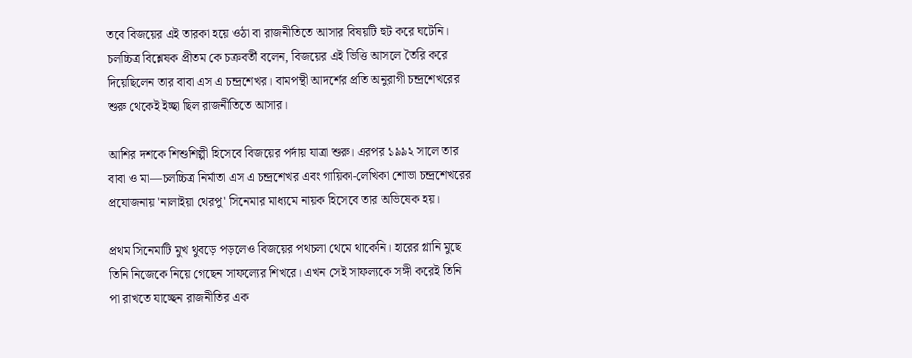তবে বিজয়ের এই তারকা হয়ে ওঠা বা রাজনীতিতে আসার বিষয়টি হুট করে ঘটেনি। চলচ্চিত্র বিশ্লেষক প্রীতম কে চক্রবর্তী বলেন, বিজয়ের এই ভিত্তি আসলে তৈরি করে দিয়েছিলেন তার বাবা এস এ চন্দ্রশেখর। বামপন্থী আদর্শের প্রতি অনুরাগী চন্দ্রশেখরের শুরু থেকেই ইচ্ছা ছিল রাজনীতিতে আসার।

আশির দশকে শিশুশিল্পী হিসেবে বিজয়ের পর্দায় যাত্রা শুরু। এরপর ১৯৯২ সালে তার বাবা ও মা—চলচ্চিত্র নির্মাতা এস এ চন্দ্রশেখর এবং গায়িকা-লেখিকা শোভা চন্দ্রশেখরের প্রযোজনায় 'নালাইয়া থেরপু' সিনেমার মাধ্যমে নায়ক হিসেবে তার অভিষেক হয়।

প্রথম সিনেমাটি মুখ থুবড়ে পড়লেও বিজয়ের পথচলা থেমে থাকেনি। হারের গ্লানি মুছে তিনি নিজেকে নিয়ে গেছেন সাফল্যের শিখরে। এখন সেই সাফল্যকে সঙ্গী করেই তিনি পা রাখতে যাচ্ছেন রাজনীতির এক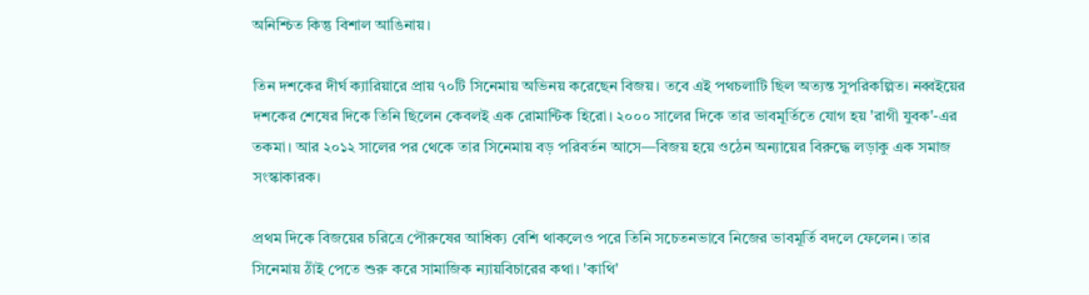অনিশ্চিত কিন্তু বিশাল আঙিনায়।

তিন দশকের দীর্ঘ ক্যারিয়ারে প্রায় ৭০টি সিনেমায় অভিনয় করেছেন বিজয়। তবে এই পথচলাটি ছিল অত্যন্ত সুপরিকল্পিত। নব্বইয়ের দশকের শেষের দিকে তিনি ছিলেন কেবলই এক রোমান্টিক হিরো। ২০০০ সালের দিকে তার ভাবমূর্তিতে যোগ হয় 'রাগী যুবক'-এর তকমা। আর ২০১২ সালের পর থেকে তার সিনেমায় বড় পরিবর্তন আসে—বিজয় হয়ে ওঠেন অন্যায়ের বিরুদ্ধে লড়াকু এক সমাজ সংস্কাকারক।

প্রথম দিকে বিজয়ের চরিত্রে পৌরুষের আধিক্য বেশি থাকলেও পরে তিনি সচেতনভাবে নিজের ভাবমূর্তি বদলে ফেলেন। তার সিনেমায় ঠাঁই পেতে শুরু করে সামাজিক ন্যায়বিচারের কথা। 'কাথি'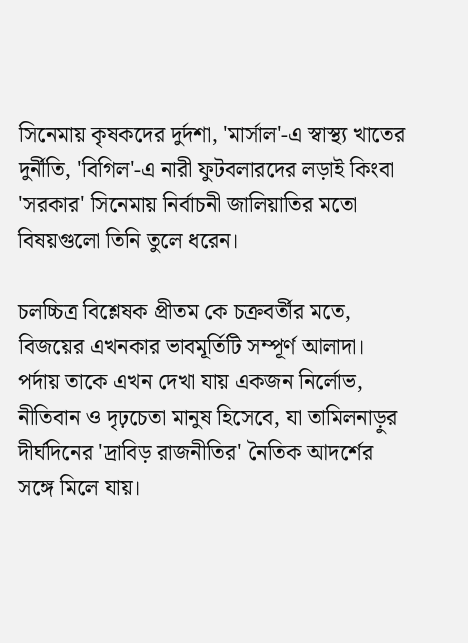সিনেমায় কৃষকদের দুর্দশা, 'মার্সাল'-এ স্বাস্থ্য খাতের দুর্নীতি, 'বিগিল'-এ নারী ফুটবলারদের লড়াই কিংবা 'সরকার' সিনেমায় নির্বাচনী জালিয়াতির মতো বিষয়গুলো তিনি তুলে ধরেন।

চলচ্চিত্র বিশ্লেষক প্রীতম কে চক্রবর্তীর মতে, বিজয়ের এখনকার ভাবমূর্তিটি সম্পূর্ণ আলাদা। পর্দায় তাকে এখন দেখা যায় একজন নির্লোভ, নীতিবান ও দৃঢ়চেতা মানুষ হিসেবে, যা তামিলনাড়ুর দীর্ঘদিনের 'দ্রাবিড় রাজনীতির' নৈতিক আদর্শের সঙ্গে মিলে যায়।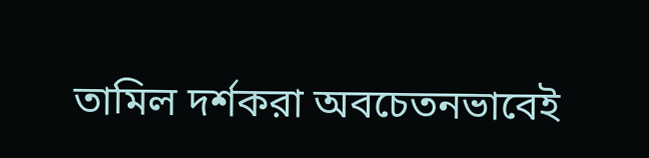তামিল দর্শকরা অবচেতনভাবেই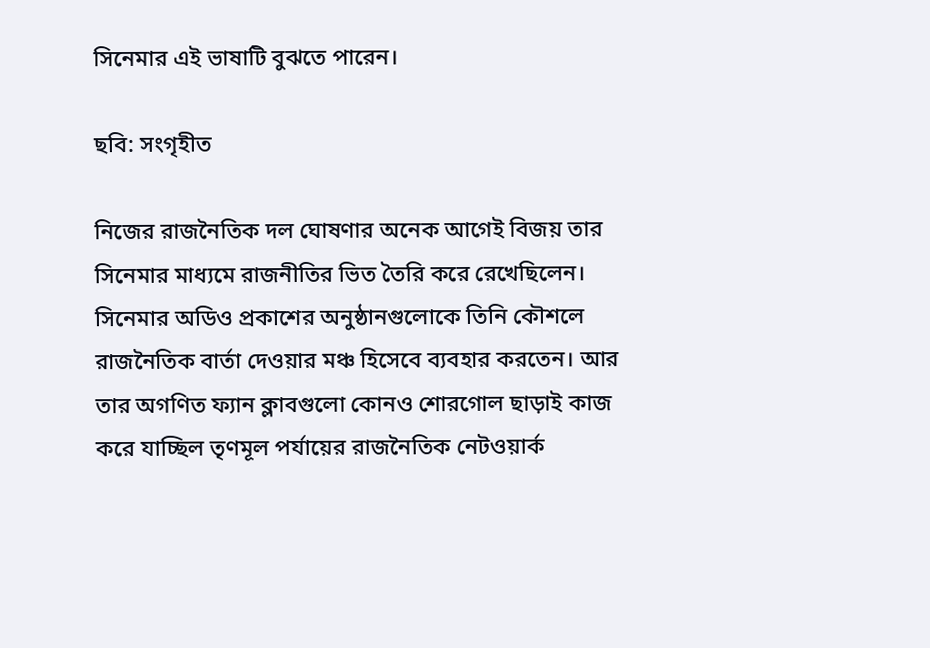সিনেমার এই ভাষাটি বুঝতে পারেন।

ছবি: সংগৃহীত

নিজের রাজনৈতিক দল ঘোষণার অনেক আগেই বিজয় তার সিনেমার মাধ্যমে রাজনীতির ভিত তৈরি করে রেখেছিলেন। সিনেমার অডিও প্রকাশের অনুষ্ঠানগুলোকে তিনি কৌশলে রাজনৈতিক বার্তা দেওয়ার মঞ্চ হিসেবে ব্যবহার করতেন। আর তার অগণিত ফ্যান ক্লাবগুলো কোনও শোরগোল ছাড়াই কাজ করে যাচ্ছিল তৃণমূল পর্যায়ের রাজনৈতিক নেটওয়ার্ক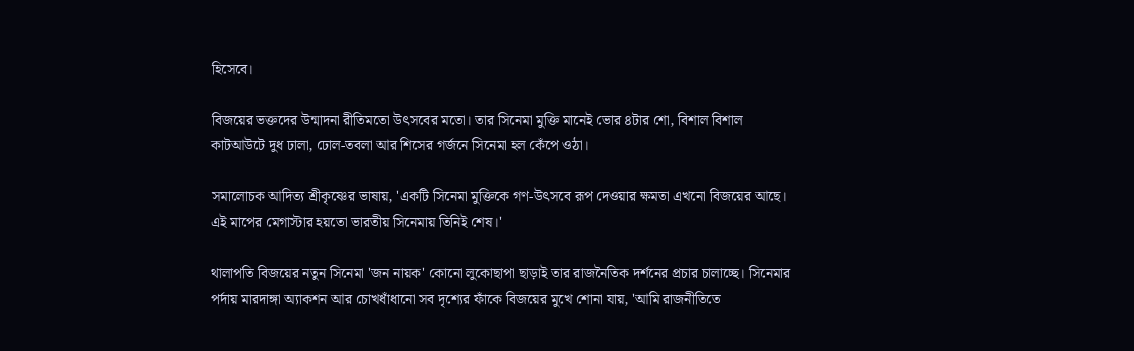হিসেবে।

বিজয়ের ভক্তদের উন্মাদনা রীতিমতো উৎসবের মতো। তার সিনেমা মুক্তি মানেই ভোর ৪টার শো, বিশাল বিশাল কাটআউটে দুধ ঢালা, ঢোল-তবলা আর শিসের গর্জনে সিনেমা হল কেঁপে ওঠা।

সমালোচক আদিত্য শ্রীকৃষ্ণের ভাষায়, 'একটি সিনেমা মুক্তিকে গণ-উৎসবে রূপ দেওয়ার ক্ষমতা এখনো বিজয়ের আছে। এই মাপের মেগাস্টার হয়তো ভারতীয় সিনেমায় তিনিই শেষ।'

থালাপতি বিজয়ের নতুন সিনেমা 'জন নায়ক' কোনো লুকোছাপা ছাড়াই তার রাজনৈতিক দর্শনের প্রচার চালাচ্ছে। সিনেমার পর্দায় মারদাঙ্গা অ্যাকশন আর চোখধাঁধানো সব দৃশ্যের ফাঁকে বিজয়ের মুখে শোনা যায়, 'আমি রাজনীতিতে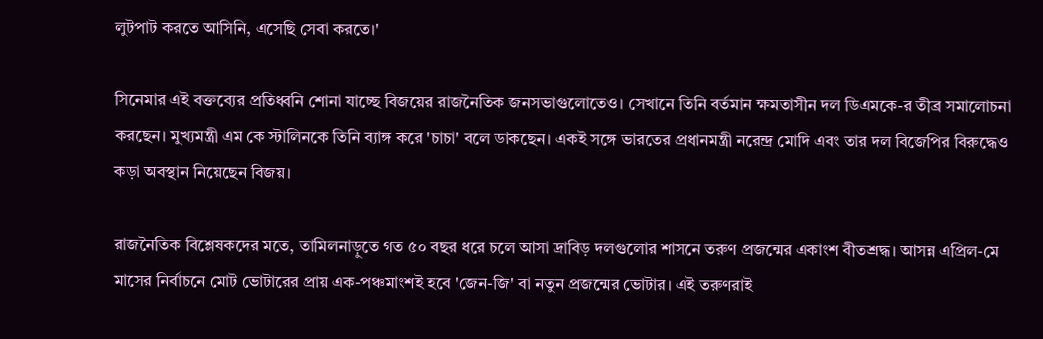লুটপাট করতে আসিনি, এসেছি সেবা করতে।'

সিনেমার এই বক্তব্যের প্রতিধ্বনি শোনা যাচ্ছে বিজয়ের রাজনৈতিক জনসভাগুলোতেও। সেখানে তিনি বর্তমান ক্ষমতাসীন দল ডিএমকে-র তীব্র সমালোচনা করছেন। মুখ্যমন্ত্রী এম কে স্টালিনকে তিনি ব্যাঙ্গ করে 'চাচা' বলে ডাকছেন। একই সঙ্গে ভারতের প্রধানমন্ত্রী নরেন্দ্র মোদি এবং তার দল বিজেপির বিরুদ্ধেও কড়া অবস্থান নিয়েছেন বিজয়।

রাজনৈতিক বিশ্লেষকদের মতে, তামিলনাড়ুতে গত ৫০ বছর ধরে চলে আসা দ্রাবিড় দলগুলোর শাসনে তরুণ প্রজন্মের একাংশ বীতশ্রদ্ধ। আসন্ন এপ্রিল-মে মাসের নির্বাচনে মোট ভোটারের প্রায় এক-পঞ্চমাংশই হবে 'জেন-জি' বা নতুন প্রজন্মের ভোটার। এই তরুণরাই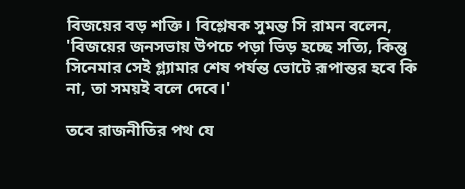বিজয়ের বড় শক্তি। বিশ্লেষক সুমন্ত সি রামন বলেন, 'বিজয়ের জনসভায় উপচে পড়া ভিড় হচ্ছে সত্যি, কিন্তু সিনেমার সেই গ্ল্যামার শেষ পর্যন্ত ভোটে রূপান্তর হবে কি না, তা সময়ই বলে দেবে।'

তবে রাজনীতির পথ যে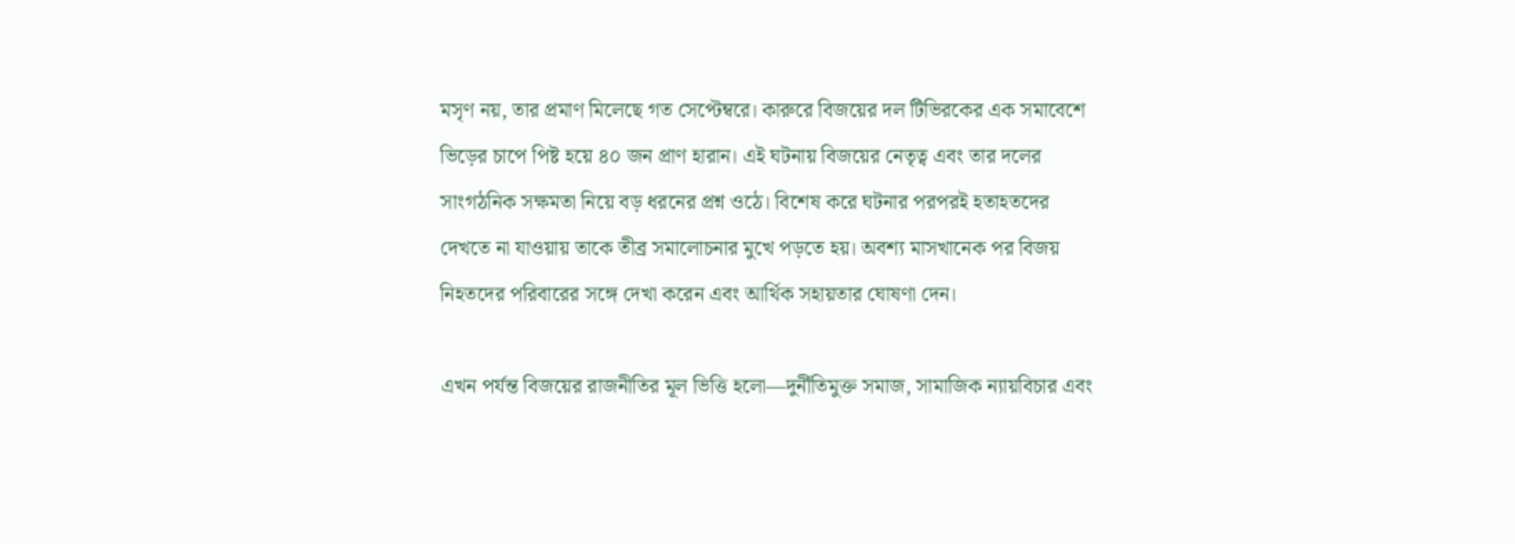মসৃণ নয়, তার প্রমাণ মিলেছে গত সেপ্টেম্বরে। কারুরে বিজয়ের দল টিভিরকের এক সমাবেশে ভিড়ের চাপে পিষ্ট হয়ে ৪০ জন প্রাণ হারান। এই ঘটনায় বিজয়ের নেতৃত্ব এবং তার দলের সাংগঠনিক সক্ষমতা নিয়ে বড় ধরনের প্রশ্ন ওঠে। বিশেষ করে ঘটনার পরপরই হতাহতদের দেখতে না যাওয়ায় তাকে তীব্র সমালোচনার মুখে পড়তে হয়। অবশ্য মাসখানেক পর বিজয় নিহতদের পরিবারের সঙ্গে দেখা করেন এবং আর্থিক সহায়তার ঘোষণা দেন।

এখন পর্যন্ত বিজয়ের রাজনীতির মূল ভিত্তি হলো—দুর্নীতিমুক্ত সমাজ, সামাজিক ন্যায়বিচার এবং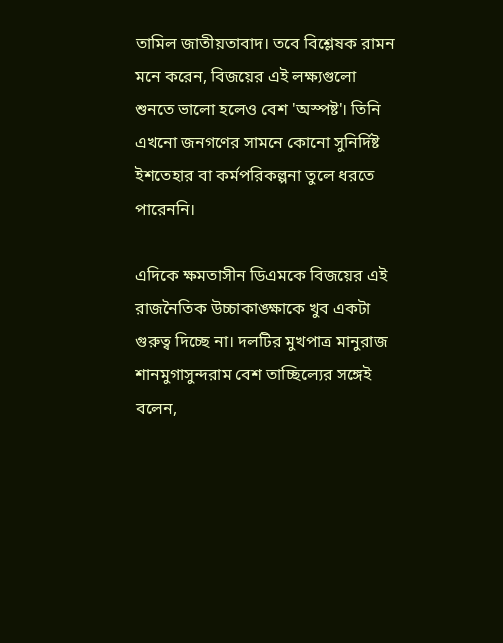তামিল জাতীয়তাবাদ। তবে বিশ্লেষক রামন মনে করেন, বিজয়ের এই লক্ষ্যগুলো শুনতে ভালো হলেও বেশ 'অস্পষ্ট'। তিনি এখনো জনগণের সামনে কোনো সুনির্দিষ্ট ইশতেহার বা কর্মপরিকল্পনা তুলে ধরতে পারেননি।

এদিকে ক্ষমতাসীন ডিএমকে বিজয়ের এই রাজনৈতিক উচ্চাকাঙ্ক্ষাকে খুব একটা গুরুত্ব দিচ্ছে না। দলটির মুখপাত্র মানুরাজ শানমুগাসুন্দরাম বেশ তাচ্ছিল্যের সঙ্গেই বলেন,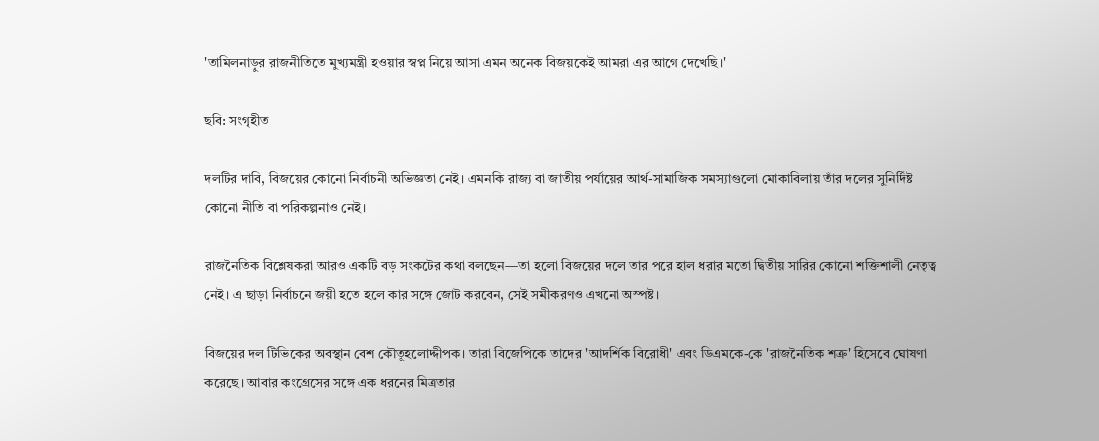'তামিলনাড়ুর রাজনীতিতে মুখ্যমন্ত্রী হওয়ার স্বপ্ন নিয়ে আসা এমন অনেক বিজয়কেই আমরা এর আগে দেখেছি।'

ছবি: সংগৃহীত

দলটির দাবি, বিজয়ের কোনো নির্বাচনী অভিজ্ঞতা নেই। এমনকি রাজ্য বা জাতীয় পর্যায়ের আর্থ-সামাজিক সমস্যাগুলো মোকাবিলায় তাঁর দলের সুনির্দিষ্ট কোনো নীতি বা পরিকল্পনাও নেই।

রাজনৈতিক বিশ্লেষকরা আরও একটি বড় সংকটের কথা বলছেন—তা হলো বিজয়ের দলে তার পরে হাল ধরার মতো দ্বিতীয় সারির কোনো শক্তিশালী নেতৃত্ব নেই। এ ছাড়া নির্বাচনে জয়ী হতে হলে কার সঙ্গে জোট করবেন, সেই সমীকরণও এখনো অস্পষ্ট।

বিজয়ের দল টিভিকের অবস্থান বেশ কৌতূহলোদ্দীপক। তারা বিজেপিকে তাদের 'আদর্শিক বিরোধী' এবং ডিএমকে-কে 'রাজনৈতিক শত্রু' হিসেবে ঘোষণা করেছে। আবার কংগ্রেসের সঙ্গে এক ধরনের মিত্রতার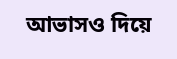আভাসও দিয়ে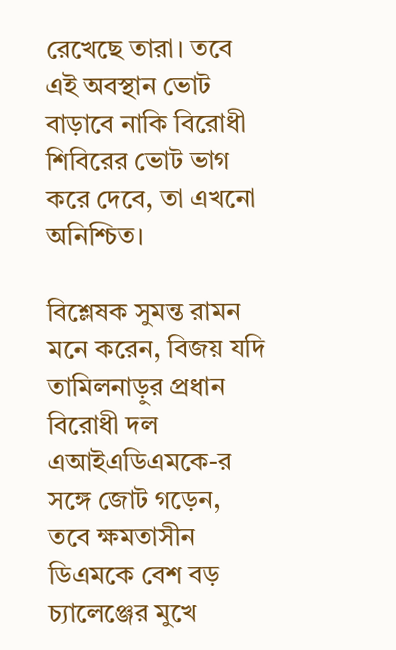রেখেছে তারা। তবে এই অবস্থান ভোট বাড়াবে নাকি বিরোধী শিবিরের ভোট ভাগ করে দেবে, তা এখনো অনিশ্চিত।

বিশ্লেষক সুমন্ত রামন মনে করেন, বিজয় যদি তামিলনাড়ুর প্রধান বিরোধী দল এআইএডিএমকে-র সঙ্গে জোট গড়েন, তবে ক্ষমতাসীন ডিএমকে বেশ বড় চ্যালেঞ্জের মুখে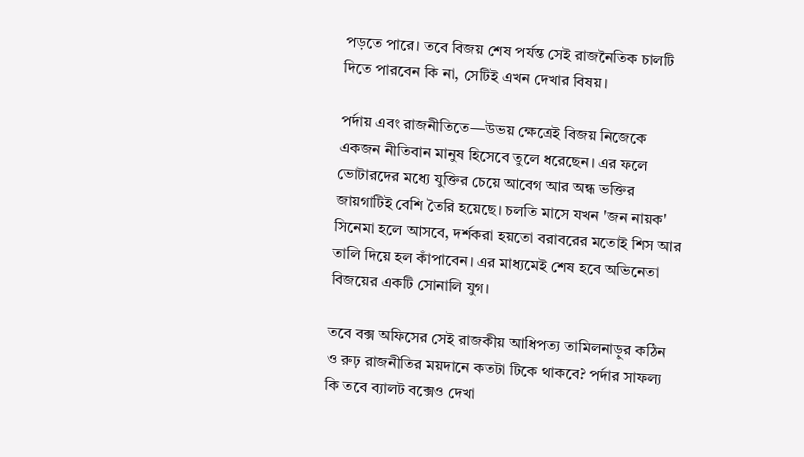পড়তে পারে। তবে বিজয় শেষ পর্যন্ত সেই রাজনৈতিক চালটি দিতে পারবেন কি না, সেটিই এখন দেখার বিষয়।

পর্দায় এবং রাজনীতিতে—উভয় ক্ষেত্রেই বিজয় নিজেকে একজন নীতিবান মানুষ হিসেবে তুলে ধরেছেন। এর ফলে ভোটারদের মধ্যে যুক্তির চেয়ে আবেগ আর অন্ধ ভক্তির জায়গাটিই বেশি তৈরি হয়েছে। চলতি মাসে যখন 'জন নায়ক' সিনেমা হলে আসবে, দর্শকরা হয়তো বরাবরের মতোই শিস আর তালি দিয়ে হল কাঁপাবেন। এর মাধ্যমেই শেষ হবে অভিনেতা বিজয়ের একটি সোনালি যুগ।

তবে বক্স অফিসের সেই রাজকীয় আধিপত্য তামিলনাড়ুর কঠিন ও রুঢ় রাজনীতির ময়দানে কতটা টিকে থাকবে? পর্দার সাফল্য কি তবে ব্যালট বক্সেও দেখা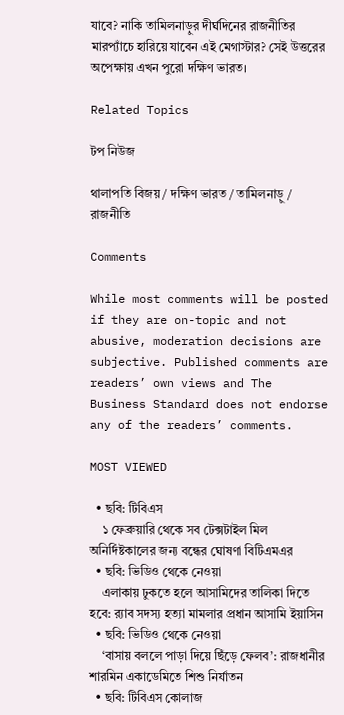যাবে? নাকি তামিলনাড়ুর দীর্ঘদিনের রাজনীতির মারপ্যাঁচে হারিয়ে যাবেন এই মেগাস্টার? সেই উত্তরের অপেক্ষায় এখন পুরো দক্ষিণ ভারত।

Related Topics

টপ নিউজ

থালাপতি বিজয় / দক্ষিণ ভারত / তামিলনাড়ু / রাজনীতি

Comments

While most comments will be posted if they are on-topic and not abusive, moderation decisions are subjective. Published comments are readers’ own views and The Business Standard does not endorse any of the readers’ comments.

MOST VIEWED

  • ছবি: টিবিএস
    ১ ফেব্রুয়ারি থেকে সব টেক্সটাইল মিল অনির্দিষ্টকালের জন্য বন্ধের ঘোষণা বিটিএমএর
  • ছবি: ভিডিও থেকে নেওয়া
    এলাকায় ঢুকতে হলে আসামিদের তালিকা দিতে হবে: র‍্যাব সদস্য হত্যা মামলার প্রধান আসামি ইয়াসিন
  • ছবি: ভিডিও থেকে নেওয়া
    ‘বাসায় বললে পাড়া দিয়ে ছিঁড়ে ফেলব’: রাজধানীর শারমিন একাডেমিতে শিশু নির্যাতন
  • ছবি: টিবিএস কোলাজ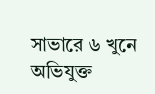সাভারে ৬ খুনে অভিযুক্ত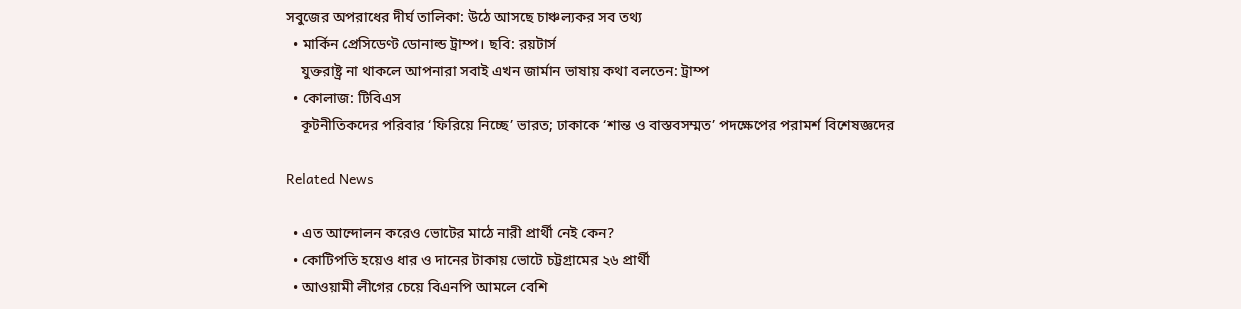সবুজের অপরাধের দীর্ঘ তালিকা: উঠে আসছে চাঞ্চল্যকর সব তথ্য
  • মার্কিন প্রেসিডেণ্ট ডোনাল্ড ট্রাম্প। ছবি: রয়টার্স
    যুক্তরাষ্ট্র না থাকলে আপনারা সবাই এখন জার্মান ভাষায় কথা বলতেন: ট্রাম্প
  • কোলাজ: টিবিএস
    কূটনীতিকদের পরিবার ‘ফিরিয়ে নিচ্ছে’ ভারত; ঢাকাকে ‘শান্ত ও বাস্তবসম্মত’ পদক্ষেপের পরামর্শ বিশেষজ্ঞদের

Related News

  • এত আন্দোলন করেও ভোটের মাঠে নারী প্রার্থী নেই কেন?
  • কোটিপতি হয়েও ধার ও দানের টাকায় ভোটে চট্টগ্রামের ২৬ প্রার্থী
  • আওয়ামী লীগের চেয়ে বিএনপি আমলে বেশি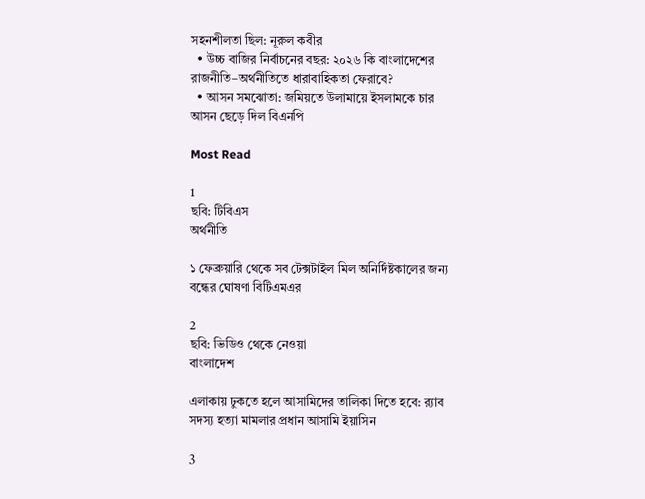সহনশীলতা ছিল: নূরুল কবীর
  • উচ্চ বাজির নির্বাচনের বছর: ২০২৬ কি বাংলাদেশের রাজনীতি–অর্থনীতিতে ধারাবাহিকতা ফেরাবে?
  • আসন সমঝোতা: জমিয়তে উলামায়ে ইসলামকে চার আসন ছেড়ে দিল বিএনপি

Most Read

1
ছবি: টিবিএস
অর্থনীতি

১ ফেব্রুয়ারি থেকে সব টেক্সটাইল মিল অনির্দিষ্টকালের জন্য বন্ধের ঘোষণা বিটিএমএর

2
ছবি: ভিডিও থেকে নেওয়া
বাংলাদেশ

এলাকায় ঢুকতে হলে আসামিদের তালিকা দিতে হবে: র‍্যাব সদস্য হত্যা মামলার প্রধান আসামি ইয়াসিন

3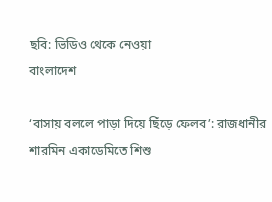ছবি: ভিডিও থেকে নেওয়া
বাংলাদেশ

‘বাসায় বললে পাড়া দিয়ে ছিঁড়ে ফেলব’: রাজধানীর শারমিন একাডেমিতে শিশু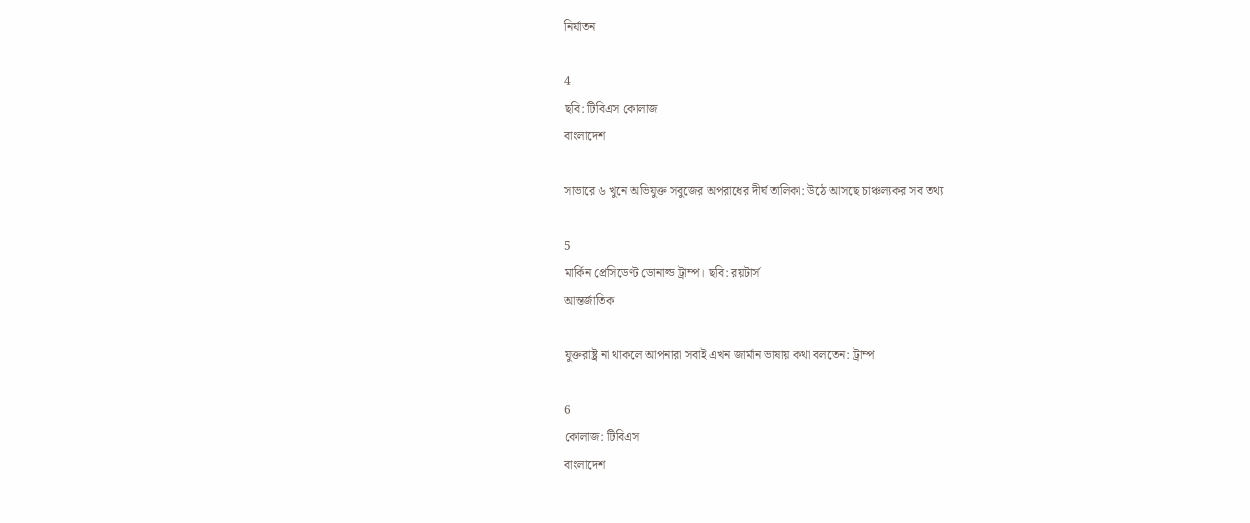নির্যাতন

4
ছবি: টিবিএস কোলাজ
বাংলাদেশ

সাভারে ৬ খুনে অভিযুক্ত সবুজের অপরাধের দীর্ঘ তালিকা: উঠে আসছে চাঞ্চল্যকর সব তথ্য

5
মার্কিন প্রেসিডেণ্ট ডোনাল্ড ট্রাম্প। ছবি: রয়টার্স
আন্তর্জাতিক

যুক্তরাষ্ট্র না থাকলে আপনারা সবাই এখন জার্মান ভাষায় কথা বলতেন: ট্রাম্প

6
কোলাজ: টিবিএস
বাংলাদেশ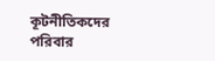কূটনীতিকদের পরিবার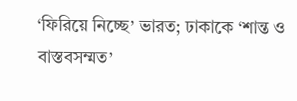‘ফিরিয়ে নিচ্ছে’ ভারত; ঢাকাকে ‘শান্ত ও বাস্তবসম্মত’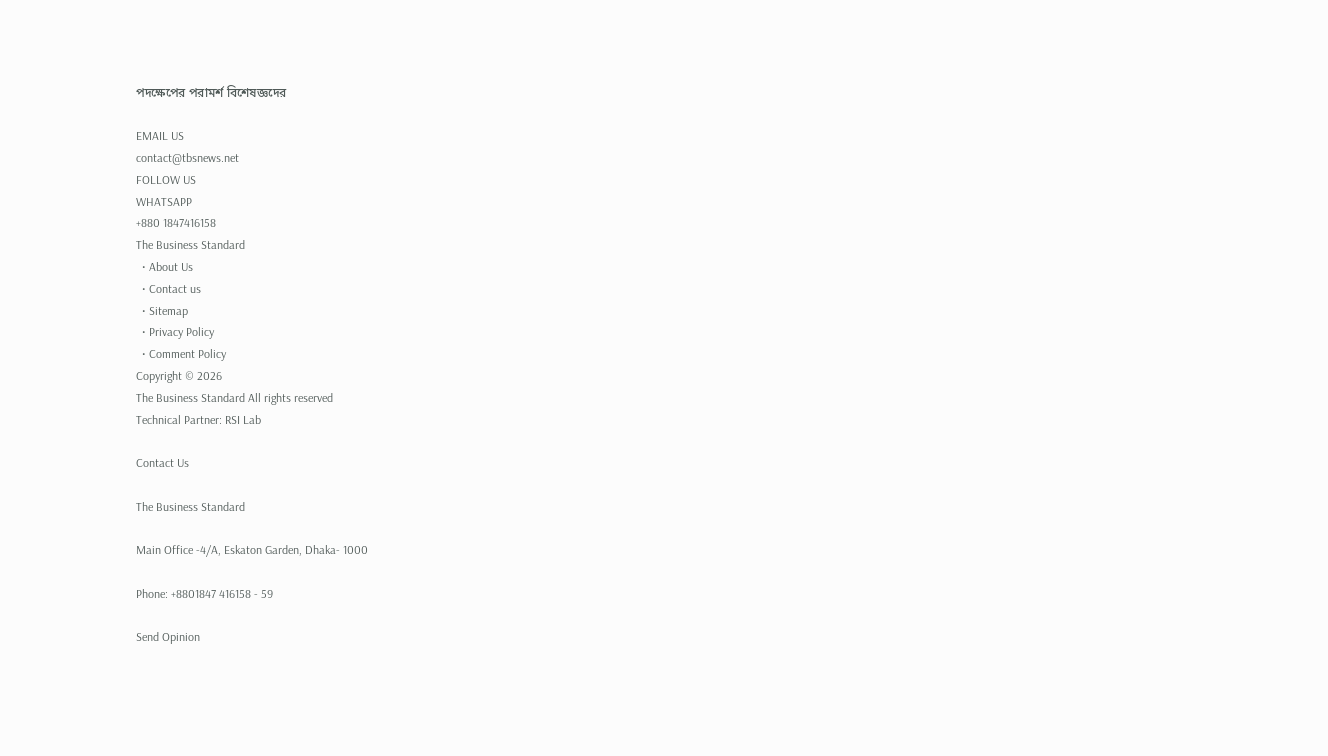পদক্ষেপের পরামর্শ বিশেষজ্ঞদের

EMAIL US
contact@tbsnews.net
FOLLOW US
WHATSAPP
+880 1847416158
The Business Standard
  • About Us
  • Contact us
  • Sitemap
  • Privacy Policy
  • Comment Policy
Copyright © 2026
The Business Standard All rights reserved
Technical Partner: RSI Lab

Contact Us

The Business Standard

Main Office -4/A, Eskaton Garden, Dhaka- 1000

Phone: +8801847 416158 - 59

Send Opinion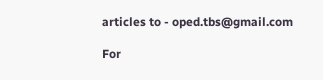articles to - oped.tbs@gmail.com

For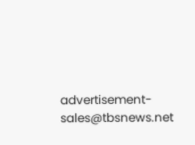advertisement- sales@tbsnews.net